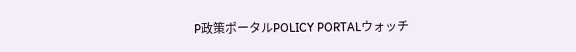P政策ポータルPOLICY PORTALウォッチ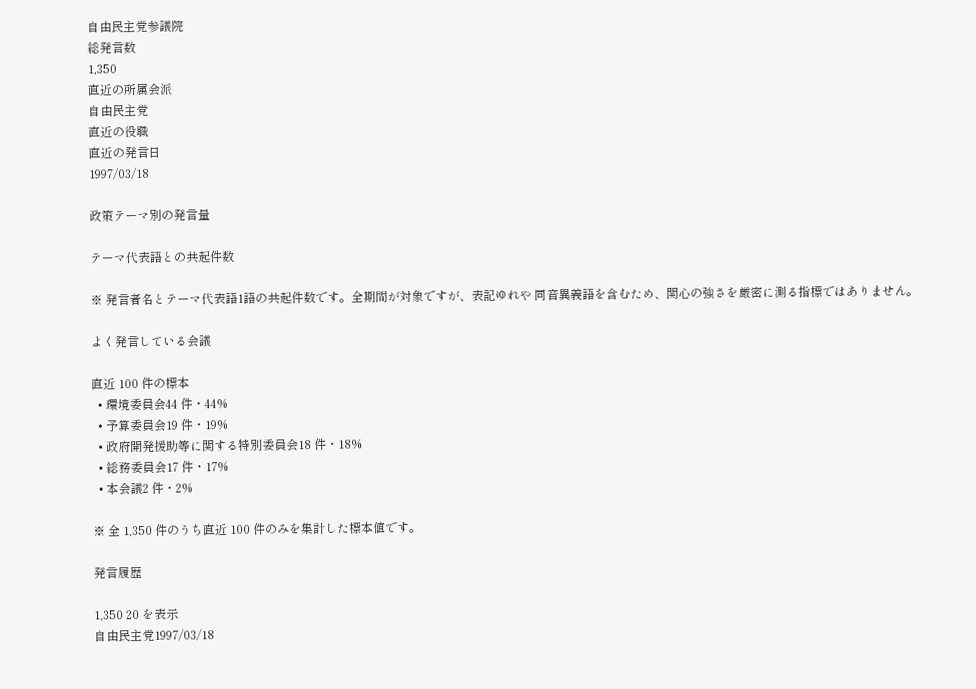自由民主党参議院
総発言数
1,350
直近の所属会派
自由民主党
直近の役職
直近の発言日
1997/03/18

政策テーマ別の発言量

テーマ代表語との共起件数

※ 発言者名とテーマ代表語1語の共起件数です。全期間が対象ですが、表記ゆれや 同音異義語を含むため、関心の強さを厳密に測る指標ではありません。

よく発言している会議

直近 100 件の標本
  • 環境委員会44 件・44%
  • 予算委員会19 件・19%
  • 政府開発援助等に関する特別委員会18 件・18%
  • 総務委員会17 件・17%
  • 本会議2 件・2%

※ 全 1,350 件のうち直近 100 件のみを集計した標本値です。

発言履歴

1,350 20 を表示
自由民主党1997/03/18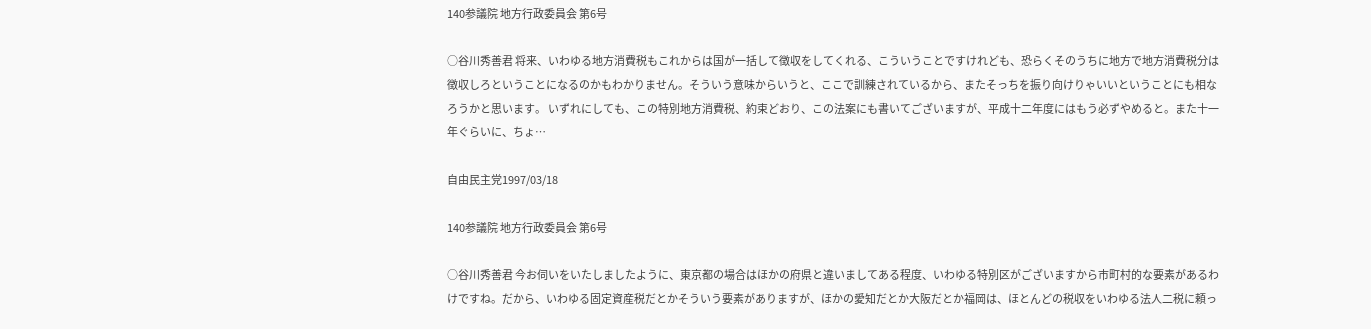140参議院 地方行政委員会 第6号

○谷川秀善君 将来、いわゆる地方消費税もこれからは国が一括して徴収をしてくれる、こういうことですけれども、恐らくそのうちに地方で地方消費税分は徴収しろということになるのかもわかりません。そういう意味からいうと、ここで訓練されているから、またそっちを振り向けりゃいいということにも相なろうかと思います。 いずれにしても、この特別地方消費税、約束どおり、この法案にも書いてございますが、平成十二年度にはもう必ずやめると。また十一年ぐらいに、ちょ…

自由民主党1997/03/18

140参議院 地方行政委員会 第6号

○谷川秀善君 今お伺いをいたしましたように、東京都の場合はほかの府県と違いましてある程度、いわゆる特別区がございますから市町村的な要素があるわけですね。だから、いわゆる固定資産税だとかそういう要素がありますが、ほかの愛知だとか大阪だとか福岡は、ほとんどの税収をいわゆる法人二税に頼っ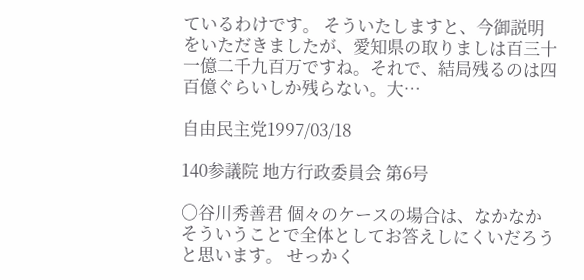ているわけです。 そういたしますと、今御説明をいただきましたが、愛知県の取りましは百三十一億二千九百万ですね。それで、結局残るのは四百億ぐらいしか残らない。大…

自由民主党1997/03/18

140参議院 地方行政委員会 第6号

○谷川秀善君 個々のケースの場合は、なかなかそういうことで全体としてお答えしにくいだろうと思います。 せっかく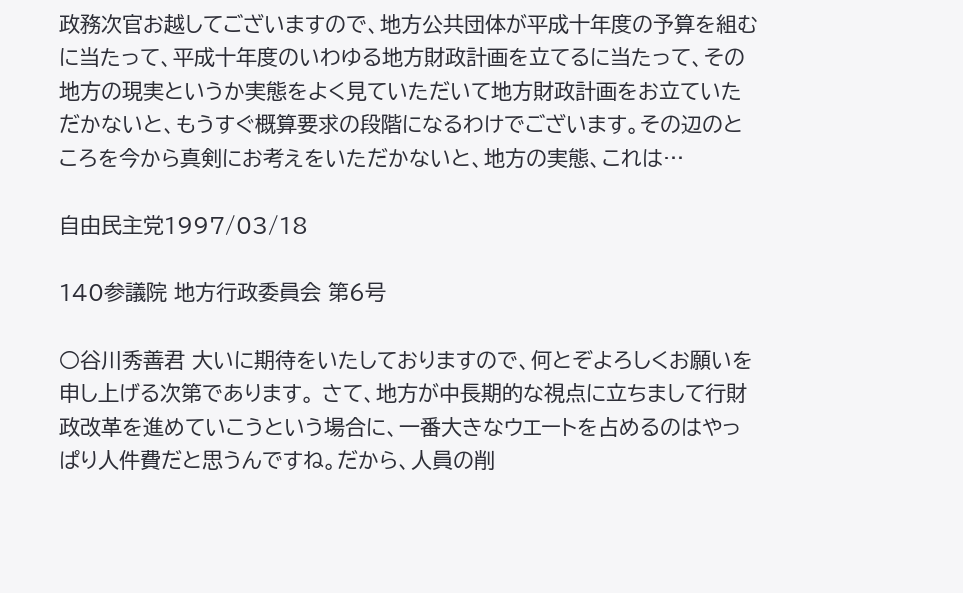政務次官お越してございますので、地方公共団体が平成十年度の予算を組むに当たって、平成十年度のいわゆる地方財政計画を立てるに当たって、その地方の現実というか実態をよく見ていただいて地方財政計画をお立ていただかないと、もうすぐ概算要求の段階になるわけでございます。その辺のところを今から真剣にお考えをいただかないと、地方の実態、これは…

自由民主党1997/03/18

140参議院 地方行政委員会 第6号

○谷川秀善君 大いに期待をいたしておりますので、何とぞよろしくお願いを申し上げる次第であります。 さて、地方が中長期的な視点に立ちまして行財政改革を進めていこうという場合に、一番大きなウエートを占めるのはやっぱり人件費だと思うんですね。だから、人員の削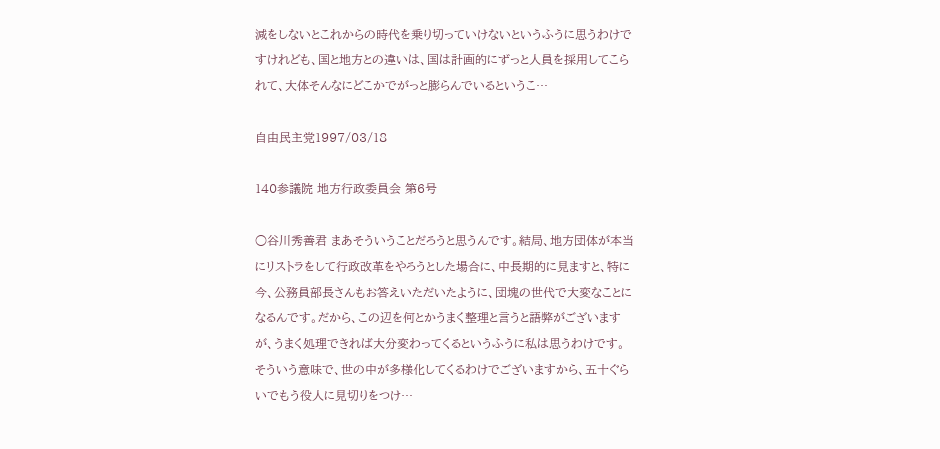減をしないとこれからの時代を乗り切っていけないというふうに思うわけですけれども、国と地方との違いは、国は計画的にずっと人員を採用してこられて、大体そんなにどこかでがっと膨らんでいるというこ…

自由民主党1997/03/18

140参議院 地方行政委員会 第6号

○谷川秀善君 まあそういうことだろうと思うんです。結局、地方団体が本当にリストラをして行政改革をやろうとした場合に、中長期的に見ますと、特に今、公務員部長さんもお答えいただいたように、団塊の世代で大変なことになるんです。だから、この辺を何とかうまく整理と言うと語弊がございますが、うまく処理できれば大分変わってくるというふうに私は思うわけです。 そういう意味で、世の中が多様化してくるわけでございますから、五十ぐらいでもう役人に見切りをつけ…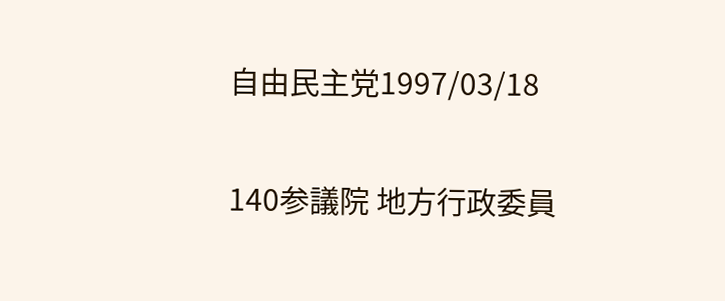自由民主党1997/03/18

140参議院 地方行政委員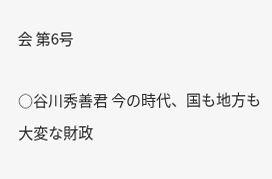会 第6号

○谷川秀善君 今の時代、国も地方も大変な財政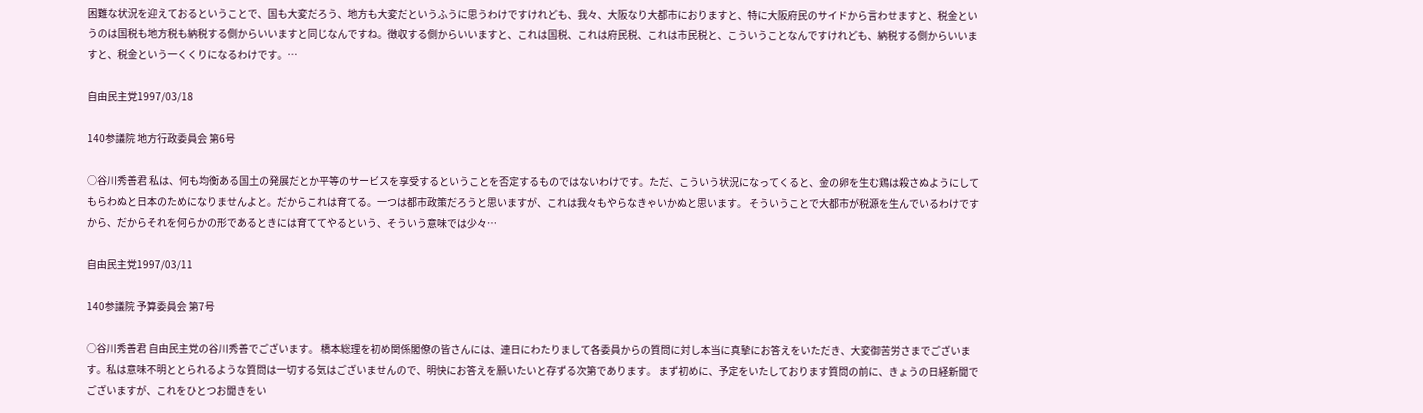困難な状況を迎えておるということで、国も大変だろう、地方も大変だというふうに思うわけですけれども、我々、大阪なり大都市におりますと、特に大阪府民のサイドから言わせますと、税金というのは国税も地方税も納税する側からいいますと同じなんですね。徴収する側からいいますと、これは国税、これは府民税、これは市民税と、こういうことなんですけれども、納税する側からいいますと、税金という一くくりになるわけです。…

自由民主党1997/03/18

140参議院 地方行政委員会 第6号

○谷川秀善君 私は、何も均衡ある国土の発展だとか平等のサービスを享受するということを否定するものではないわけです。ただ、こういう状況になってくると、金の卵を生む鶏は殺さぬようにしてもらわぬと日本のためになりませんよと。だからこれは育てる。一つは都市政策だろうと思いますが、これは我々もやらなきゃいかぬと思います。 そういうことで大都市が税源を生んでいるわけですから、だからそれを何らかの形であるときには育ててやるという、そういう意味では少々…

自由民主党1997/03/11

140参議院 予算委員会 第7号

○谷川秀善君 自由民主党の谷川秀善でございます。 橋本総理を初め関係閣僚の皆さんには、連日にわたりまして各委員からの質問に対し本当に真摯にお答えをいただき、大変御苦労さまでございます。私は意味不明ととられるような質問は一切する気はございませんので、明快にお答えを願いたいと存ずる次第であります。 まず初めに、予定をいたしております質問の前に、きょうの日経新聞でございますが、これをひとつお聞きをい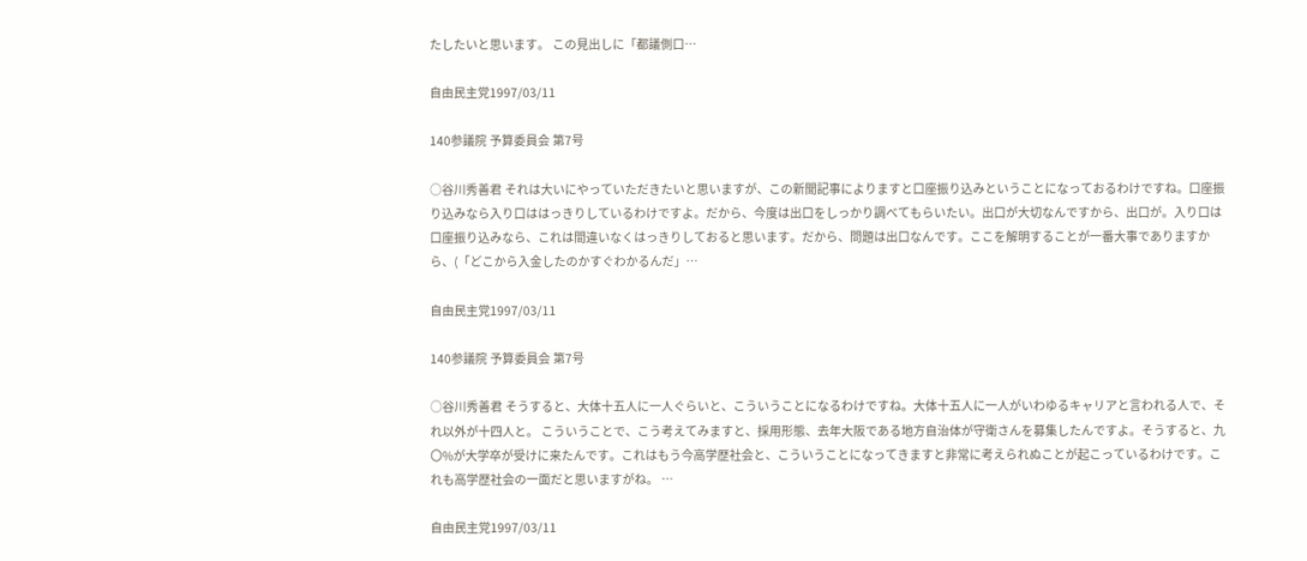たしたいと思います。 この見出しに「都議側口…

自由民主党1997/03/11

140参議院 予算委員会 第7号

○谷川秀善君 それは大いにやっていただきたいと思いますが、この新聞記事によりますと口座振り込みということになっておるわけですね。口座振り込みなら入り口ははっきりしているわけですよ。だから、今度は出口をしっかり調べてもらいたい。出口が大切なんですから、出口が。入り口は口座振り込みなら、これは間違いなくはっきりしておると思います。だから、問題は出口なんです。ここを解明することが一番大事でありますから、(「どこから入金したのかすぐわかるんだ」…

自由民主党1997/03/11

140参議院 予算委員会 第7号

○谷川秀善君 そうすると、大体十五人に一人ぐらいと、こういうことになるわけですね。大体十五人に一人がいわゆるキャリアと言われる人で、それ以外が十四人と。 こういうことで、こう考えてみますと、採用形態、去年大阪である地方自治体が守衛さんを募集したんですよ。そうすると、九〇%が大学卒が受けに来たんです。これはもう今高学歴社会と、こういうことになってきますと非常に考えられぬことが起こっているわけです。これも高学歴社会の一面だと思いますがね。 …

自由民主党1997/03/11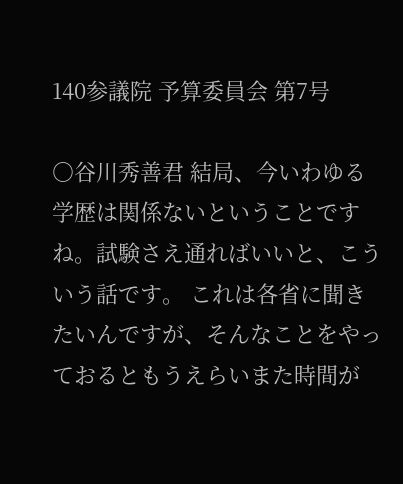140参議院 予算委員会 第7号

○谷川秀善君 結局、今いわゆる学歴は関係ないということですね。試験さえ通ればいいと、こういう話です。 これは各省に聞きたいんですが、そんなことをやっておるともうえらいまた時間が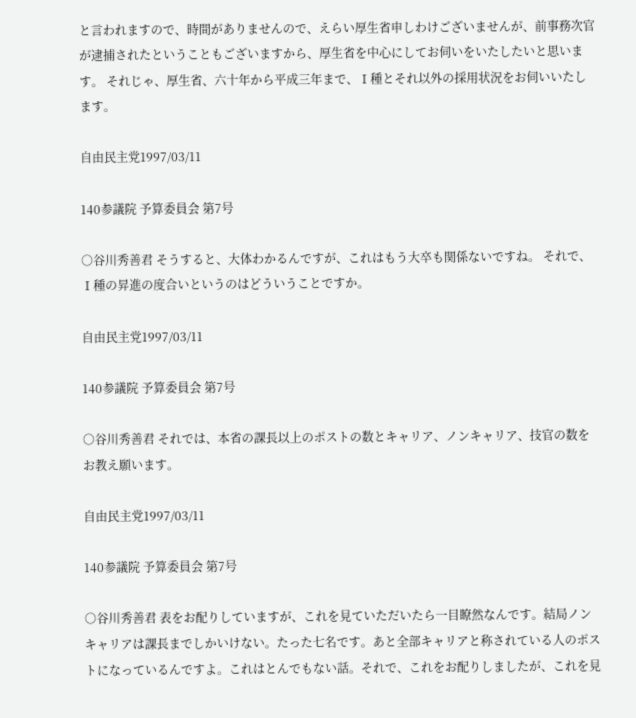と言われますので、時間がありませんので、えらい厚生省申しわけございませんが、前事務次官が逮捕されたということもございますから、厚生省を中心にしてお伺いをいたしたいと思います。 それじゃ、厚生省、六十年から平成三年まで、Ⅰ種とそれ以外の採用状況をお伺いいたします。

自由民主党1997/03/11

140参議院 予算委員会 第7号

○谷川秀善君 そうすると、大体わかるんですが、これはもう大卒も関係ないですね。 それで、Ⅰ種の昇進の度合いというのはどういうことですか。

自由民主党1997/03/11

140参議院 予算委員会 第7号

○谷川秀善君 それでは、本省の課長以上のポストの数とキャリア、ノンキャリア、技官の数をお教え願います。

自由民主党1997/03/11

140参議院 予算委員会 第7号

○谷川秀善君 表をお配りしていますが、これを見ていただいたら一目瞭然なんです。結局ノンキャリアは課長までしかいけない。たった七名です。あと全部キャリアと称されている人のポストになっているんですよ。これはとんでもない話。それで、これをお配りしましたが、これを見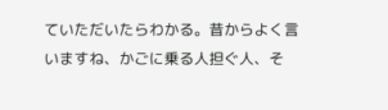ていただいたらわかる。昔からよく言いますね、かごに乗る人担ぐ人、そ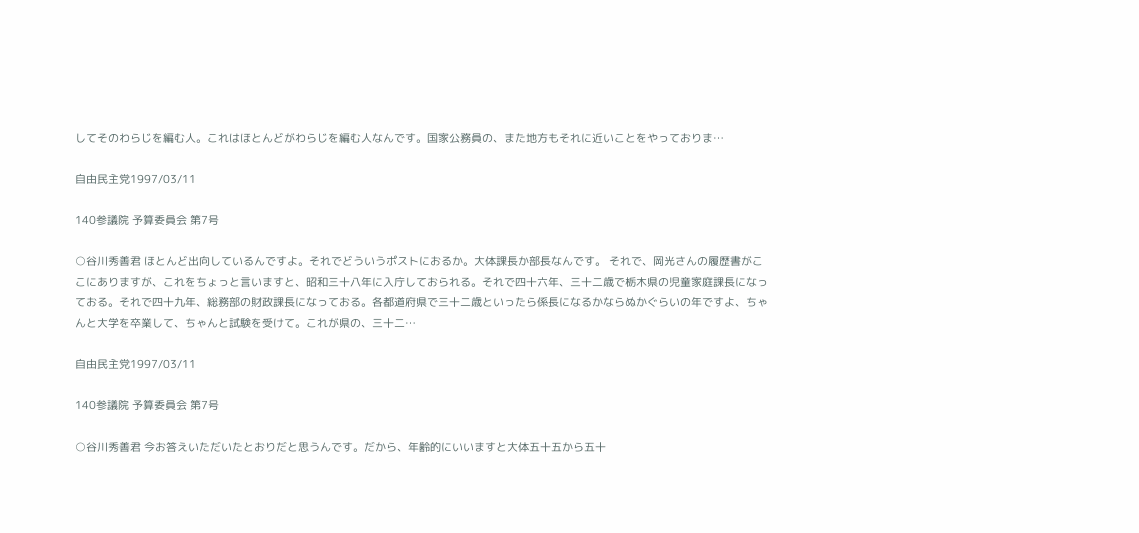してそのわらじを編む人。これはほとんどがわらじを編む人なんです。国家公務員の、また地方もそれに近いことをやっておりま…

自由民主党1997/03/11

140参議院 予算委員会 第7号

○谷川秀善君 ほとんど出向しているんですよ。それでどういうポストにおるか。大体課長か部長なんです。 それで、岡光さんの履歴書がここにありますが、これをちょっと言いますと、昭和三十八年に入庁しておられる。それで四十六年、三十二歳で栃木県の児童家庭課長になっておる。それで四十九年、総務部の財政課長になっておる。各都道府県で三十二歳といったら係長になるかならぬかぐらいの年ですよ、ちゃんと大学を卒業して、ちゃんと試験を受けて。これが県の、三十二…

自由民主党1997/03/11

140参議院 予算委員会 第7号

○谷川秀善君 今お答えいただいたとおりだと思うんです。だから、年齢的にいいますと大体五十五から五十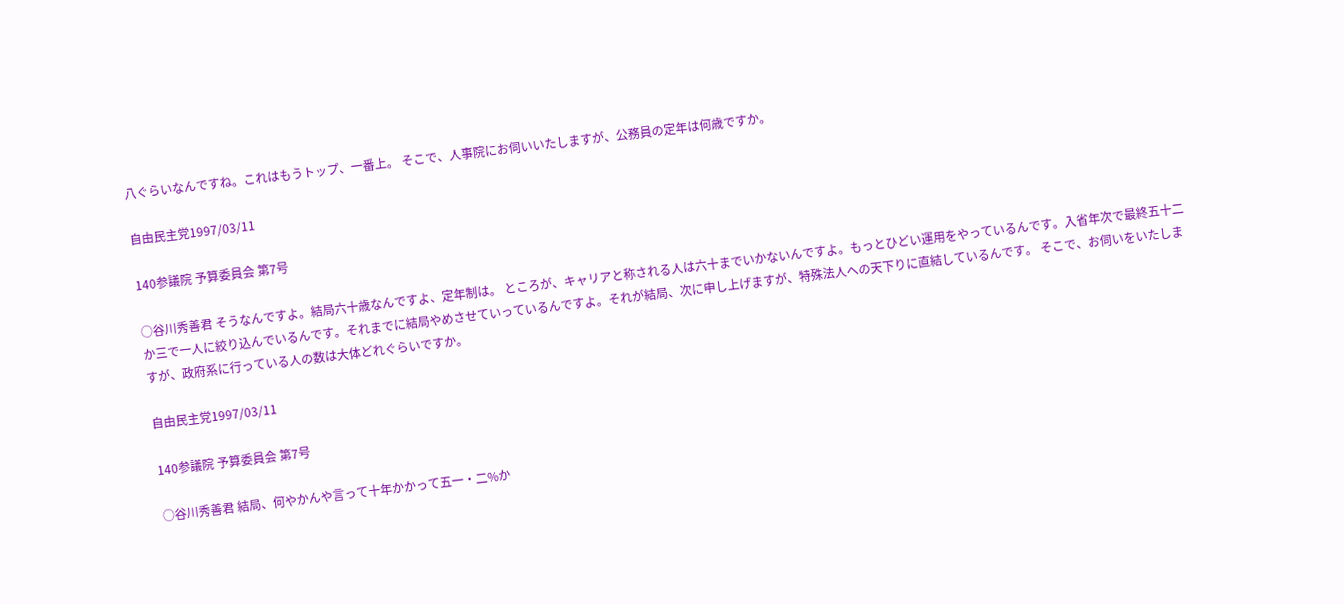八ぐらいなんですね。これはもうトップ、一番上。 そこで、人事院にお伺いいたしますが、公務員の定年は何歳ですか。

自由民主党1997/03/11

140参議院 予算委員会 第7号

○谷川秀善君 そうなんですよ。結局六十歳なんですよ、定年制は。 ところが、キャリアと称される人は六十までいかないんですよ。もっとひどい運用をやっているんです。入省年次で最終五十二か三で一人に絞り込んでいるんです。それまでに結局やめさせていっているんですよ。それが結局、次に申し上げますが、特殊法人への天下りに直結しているんです。 そこで、お伺いをいたしますが、政府系に行っている人の数は大体どれぐらいですか。

自由民主党1997/03/11

140参議院 予算委員会 第7号

○谷川秀善君 結局、何やかんや言って十年かかって五一・二%か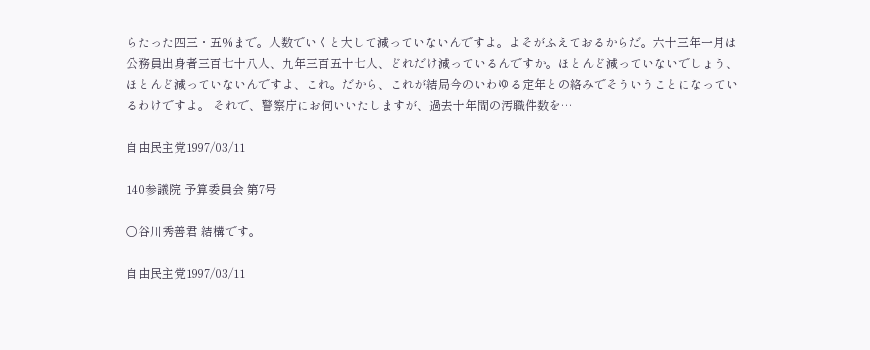らたった四三・五%まで。人数でいくと大して減っていないんですよ。よそがふえておるからだ。六十三年一月は公務員出身者三百七十八人、九年三百五十七人、どれだけ減っているんですか。ほとんど減っていないでしょう、ほとんど減っていないんですよ、これ。だから、これが結局今のいわゆる定年との絡みでそういうことになっているわけですよ。 それで、警察庁にお伺いいたしますが、過去十年間の汚職件数を…

自由民主党1997/03/11

140参議院 予算委員会 第7号

○谷川秀善君 結構です。

自由民主党1997/03/11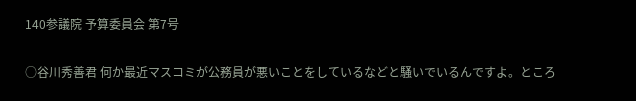140参議院 予算委員会 第7号

○谷川秀善君 何か最近マスコミが公務員が悪いことをしているなどと騒いでいるんですよ。ところ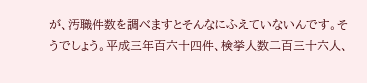が、汚職件数を調べますとそんなにふえていないんです。そうでしょう。平成三年百六十四件、検挙人数二百三十六人、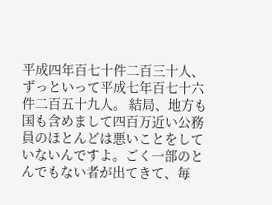平成四年百七十件二百三十人、ずっといって平成七年百七十六件二百五十九人。 結局、地方も国も含めまして四百万近い公務員のほとんどは悪いことをしていないんですよ。ごく一部のとんでもない者が出てきて、毎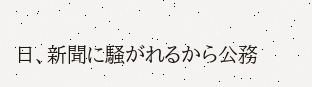日、新聞に騒がれるから公務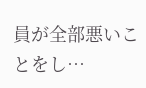員が全部悪いことをし…